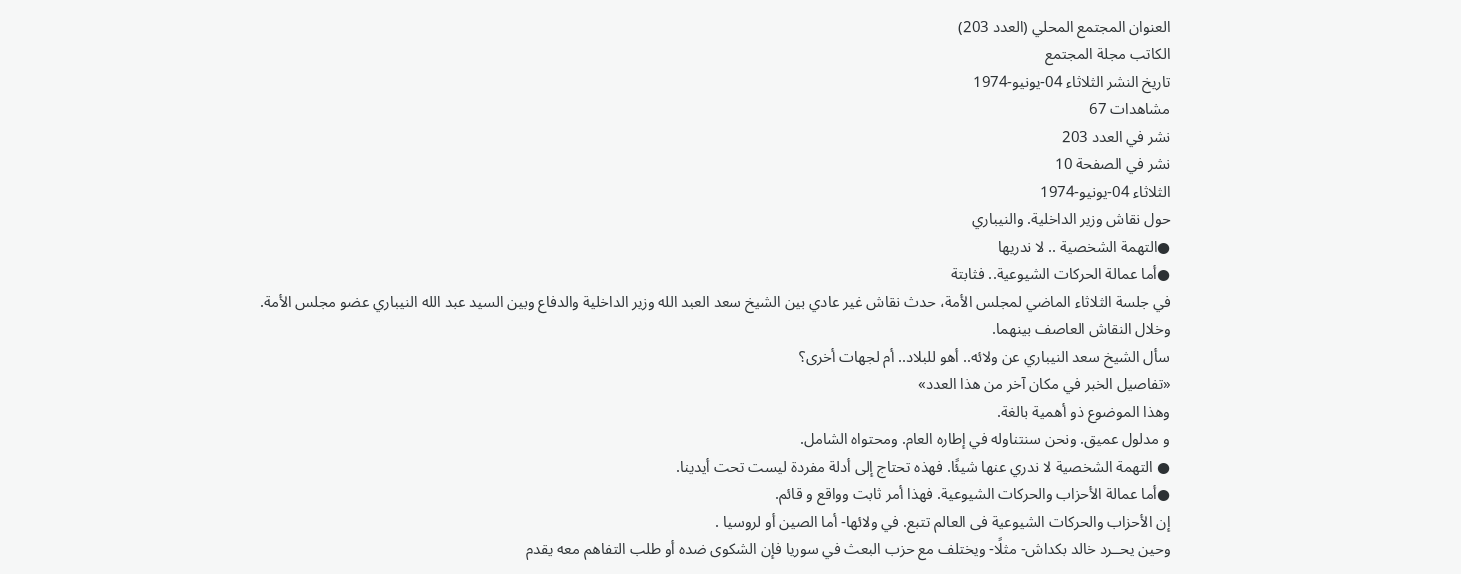العنوان المجتمع المحلي (العدد 203)
الكاتب مجلة المجتمع
تاريخ النشر الثلاثاء 04-يونيو-1974
مشاهدات 67
نشر في العدد 203
نشر في الصفحة 10
الثلاثاء 04-يونيو-1974
حول نقاش وزير الداخلية. والنيباري
●التهمة الشخصية .. لا ندريها
●أما عمالة الحركات الشيوعية.. فثابتة
في جلسة الثلاثاء الماضي لمجلس الأمة، حدث نقاش غير عادي بين الشيخ سعد العبد الله وزير الداخلية والدفاع وبين السيد عبد الله النيباري عضو مجلس الأمة.
وخلال النقاش العاصف بينهما.
سأل الشيخ سعد النيباري عن ولائه.. أهو للبلاد.. أم لجهات أخرى؟
«تفاصيل الخبر في مكان آخر من هذا العدد»
وهذا الموضوع ذو أهمية بالغة.
و مدلول عميق. ونحن سنتناوله في إطاره العام. ومحتواه الشامل.
● التهمة الشخصية لا ندري عنها شيئًا. فهذه تحتاج إلى أدلة مفردة ليست تحت أيدينا.
●أما عمالة الأحزاب والحركات الشيوعية. فهذا أمر ثابت وواقع و قائم.
إن الأحزاب والحركات الشيوعية فى العالم تتبع. في ولائها- أما الصين أو لروسيا .
وحين يحــرد خالد بكداش- مثلًا- ويختلف مع حزب البعث في سوريا فإن الشكوى ضده أو طلب التفاهم معه يقدم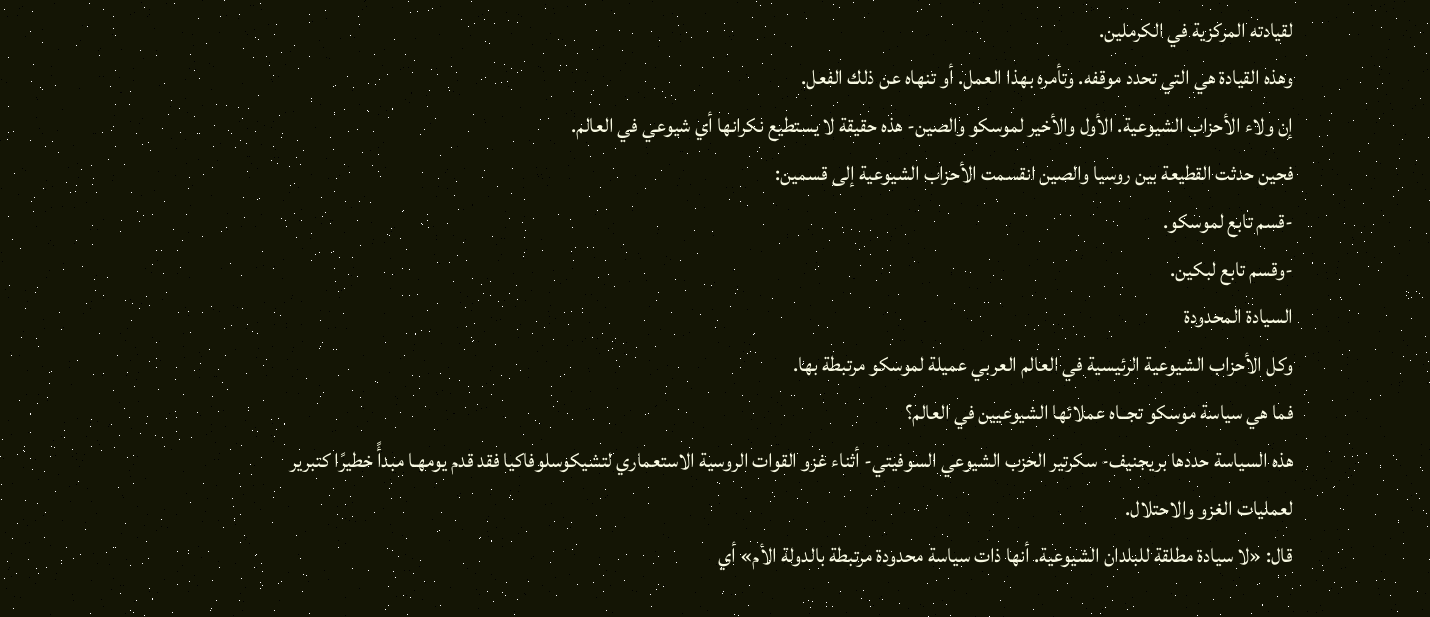لقيادته المركزية في الكرملين.
وهذه القيادة هي التي تحدد موقفه. وتأمره بهذا العمل. أو تنهاه عن ذلك الفعل.
إن ولاء الأحزاب الشيوعية. الأول والأخير لموسكو والصين- هذه حقيقة لا يستطيع نكرانها أي شيوعي في العالم.
فحين حدثت القطيعة بين روسيا والصين انقسمت الأحزاب الشيوعية إلى قسمين:
-قسم تابع لموسكو.
-وقسم تابع لبكين.
السيادة المحدودة
وكل الأحزاب الشيوعية الرئيسية في العالم العربي عميلة لموسكو مرتبطة بها.
فما هي سياسة موسكو تجــاه عملائها الشيوعيين في العالم؟
هذه السياسة حددها بريجنيف- سكرتير الحزب الشيوعي السوفيتي- أثناء غزو القوات الروسية الاستعماري لتشيكوسلوفاكيا فقد قدم يومهـا مبدأً خطيرًا كتبرير لعمليات الغزو والاحتلال.
قال: «لا سيادة مطلقة للبلدان الشيوعية. أنها ذات سياسة محدودة مرتبطة بالدولة الأم» أي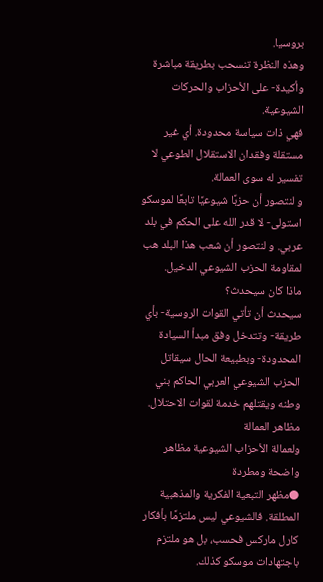بروسيا.
وهذه النظرة تنسحب بطريقة مباشرة وأكيدة- على الأحزاب والحركات الشيوعية.
فهي ذات سياسة محدودة. أي غير مستقلة وفقدان الاستقلال الطوعي لا تفسير له سوى العمالة.
و لنتصور أن حزبًا شيوعيًا تابعًا لموسكو استولى- لا قدر الله على الحكم في بلد عربي. و لنتصور أن شعب هذا البلد هب لمقاومة الحزب الشيوعي الدخيل.
ماذا كان سيحدث؟
سيحدث أن تأتي القوات الروسية- بأي طريقة- وتتدخل وفق مبدأ السيادة المحدودة- وبطبيعة الحال سيقاتل الحزب الشيوعي العربي الحاكم بني وطنه ويقتلهم خدمة لقوات الاحتلال.
مظاهر العمالة
ولعمالة الأحزاب الشيوعية مظاهر واضحة ومطردة
●مظهر التبعية الفكرية والمذهبية المطلقة. فالشيوعي ليس ملتزمًا بأفکار کارل ماركس فحسب، بل هو ملتزم باجتهادات موسكو كذلك.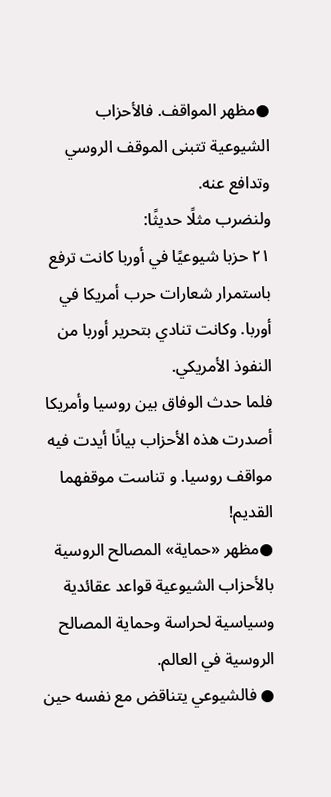●مظهر المواقف. فالأحزاب الشيوعية تتبنى الموقف الروسي وتدافع عنه.
ولنضرب مثلًا حديثًا:
۲۱ حزبا شيوعيًا في أوربا كانت ترفع باستمرار شعارات حرب أمريكا في أوربا. وكانت تنادي بتحرير أوربا من النفوذ الأمريكي.
فلما حدث الوفاق بين روسيا وأمريكا أصدرت هذه الأحزاب بيانًا أيدت فيه مواقف روسيا. و تناست موقفهما القديم!
●مظهر «حماية» المصالح الروسية بالأحزاب الشيوعية قواعد عقائدية وسياسية لحراسة وحماية المصالح الروسية في العالم.
● فالشيوعي يتناقض مع نفسه حين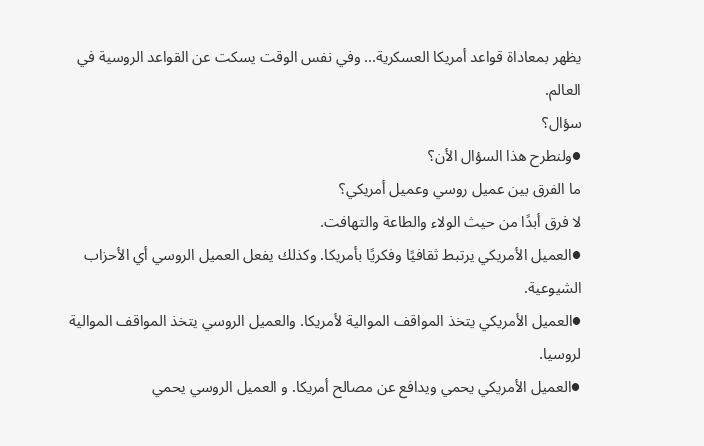يظهر بمعاداة قواعد أمريكا العسكرية... وفي نفس الوقت يسكت عن القواعد الروسية في العالم.
سؤال؟
●ولنطرح هذا السؤال الأن؟
ما الفرق بين عميل روسي وعميل أمريكي؟
لا فرق أبدًا من حيث الولاء والطاعة والتهافت.
●العميل الأمريكي يرتبط ثقافيًا وفكريًا بأمريكا. وكذلك يفعل العميل الروسي أي الأحزاب الشيوعية.
●العميل الأمريكي يتخذ المواقف الموالية لأمريكا. والعميل الروسي يتخذ المواقف الموالية لروسيا.
●العميل الأمريكي يحمي ويدافع عن مصالح أمريكا. و العميل الروسي يحمي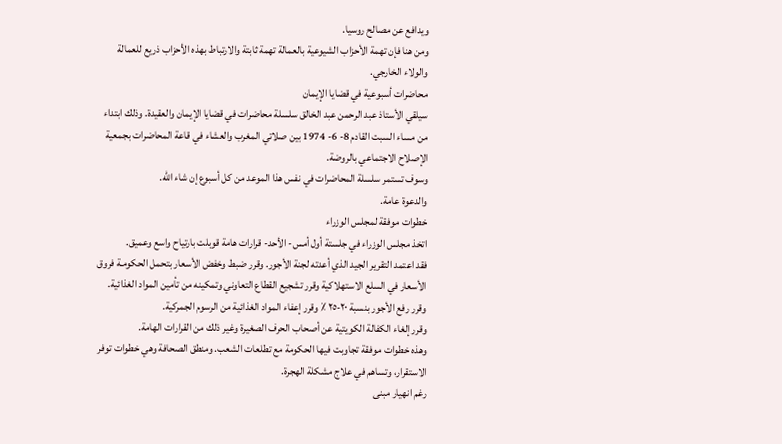ويدافع عن مصالح روسيا.
ومن هنا فإن تهمة الأحزاب الشيوعية بالعمالة تهمة ثابتة والارتباط بهذه الأحزاب ذريع للعمالة والولاء الخارجي.
محاضرات أسبوعية في قضايا الإيمان
سيلقي الأستاذ عبد الرحمن عبد الخالق سلسلة محاضرات في قضايا الإيمان والعقيدة. وذلك ابتداء من مساء السبت القادم 8- 6- 1974 بين صلاتي المغرب والعشاء في قاعة المحاضرات بجمعية الإصلاح الاجتماعي بالروضة.
وسوف تستمر سلسلة المحاضرات في نفس هذا الموعد من كل أسبوع إن شاء الله.
والدعوة عامة.
خطوات موفقة لمجلس الوزراء
اتخذ مجلس الوزراء في جلستة أول أمس- الأحد- قرارات هامة قوبلت بارتياح واسع وعميق.
فقد اعتمد التقرير الجيد الذي أعدته لجنة الأجور. وقرر ضبط وخفض الأسعار بتحمل الحكومـة فروق الأسعار في السلع الاستهلاكية وقرر تشجيع القطاع التعاوني وتمكينه من تأمين المواد الغذائية.
وقرر رفع الأجور بنسبة ٢٠-٢٥ ٪ وقرر إعفاء المواد الغذائية من الرسوم الجمركية.
وقرر إلغاء الكفالة الكويتية عن أصحاب الحرف الصغيرة وغير ذلك من القرارات الهامة.
وهذه خطوات موفقة تجاوبت فيها الحكومة مع تطلعات الشعب. ومنطق الصحافة وهي خطوات توفر الاستقرار، وتساهم في علاج مشكلة الهجرة.
رغم انهيار مبنى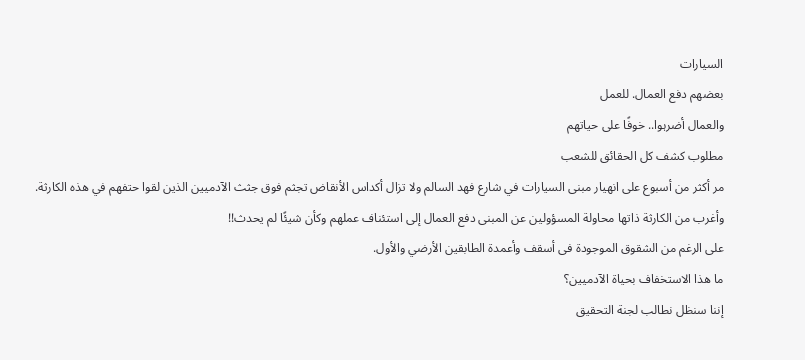السيارات
بعضهم دفع العمال. للعمل
والعمال أضرہوا.. خوفًا على حياتهم
مطلوب کشف كل الحقائق للشعب
مر أكثر من أسبوع على انهيار مبنى السيارات في شارع فهد السالم ولا تزال أكداس الأنقاض تجثم فوق جثث الآدميين الذين لقوا حتفهم في هذه الكارثة.
وأغرب من الكارثة ذاتها محاولة المسؤولين عن المبنى دفع العمال إلى استئناف عملهم وكأن شيئًا لم يحدث!!
على الرغم من الشقوق الموجودة فى أسقف وأعمدة الطابقين الأرضي والأول.
ما هذا الاستخفاف بحياة الآدميين؟
إننا سنظل نطالب لجنة التحقيق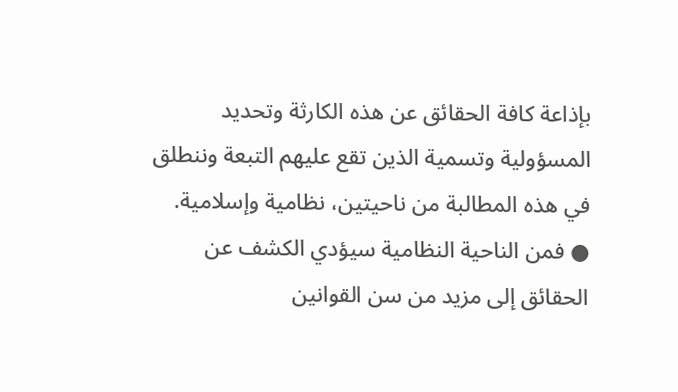بإذاعة كافة الحقائق عن هذه الكارثة وتحديد المسؤولية وتسمية الذين تقع عليهم التبعة وننطلق في هذه المطالبة من ناحيتين، نظامية وإسلامية.
● فمن الناحية النظامية سيؤدي الكشف عن الحقائق إلى مزيد من سن القوانين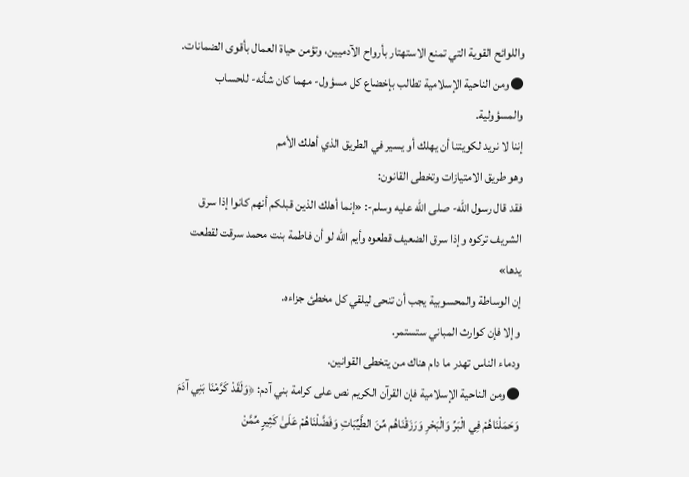واللوائح القوية التي تمنع الاستهتار بأرواح الآدميين، وتؤمن حياة العمال بأقوى الضمانات.
●ومن الناحية الإسلامية تطالب بإخضاع كل مسؤول- مهما كان شأنه- للحساب والمسؤولية.
إننا لا نريد لكويتنا أن يهلك أو يسير في الطريق الذي أهلك الأمم
وهو طريق الامتيازات وتخطى القانون:
فقد قال رسول الله- صلى الله عليه وسلم-: «إنما أهلك الذين قبلكم أنهم كانوا إذا سرق الشريف تركوه وإذا سرق الضعيف قطعوه وأيم الله لو أن فاطمة بنت محمد سرقت لقطعت يدها»
إن الوساطة والمحسوبية يجب أن تنحى ليلقي كل مخطئ جزاءه.
وإلا فإن كوارث المباني ستستمر.
ودماء الناس تهدر ما دام هناك من يتخطى القوانين.
●ومن الناحية الإسلامية فإن القرآن الكريم نص على كرامة بني آدم: ﴿وَلَقَدْ كَرَّمْنَا بَنِي آدَمَ وَحَمَلْنَاهُمْ فِي الْبَرِّ وَالْبَحْرِ وَرَزَقْنَاهُم مِّنَ الطَّيِّبَاتِ وَفَضَّلْنَاهُمْ عَلَىٰ كَثِيرٍ مِّمَّنْ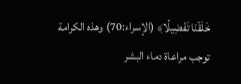خَلَقْنَا تَفْضِيلًا﴾ (الإسراء:70) وهذه الكرامة توجب مراعاة دماء البشر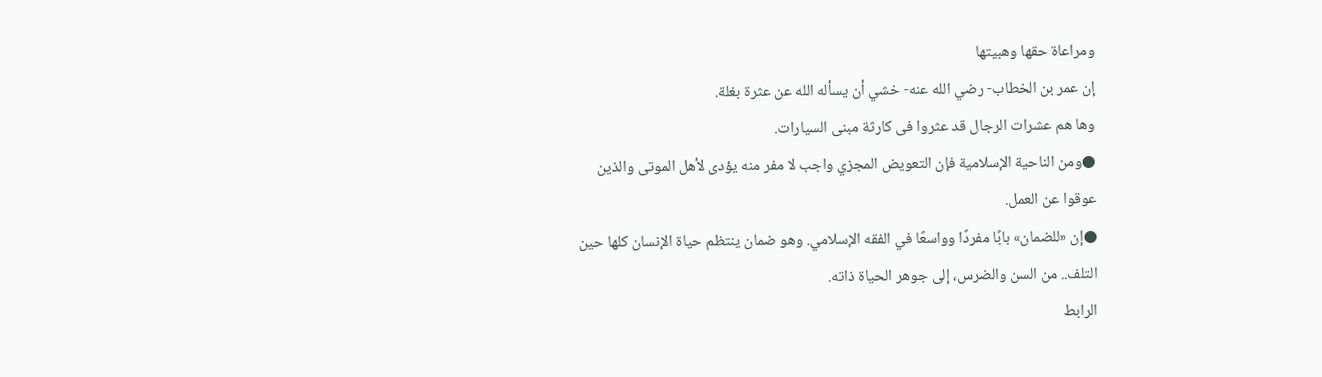ومراعاة حقها وهبيتها
إن عمر بن الخطاب- رضي الله عنه- خشي أن يسأله الله عن عثرة بغلة.
وها هم عشرات الرجال قد عثروا فى كارثة مبنى السيارات.
●ومن الناحية الإسلامية فإن التعويض المجزي واجب لا مفر منه يؤدى لأهل الموتى والذين عوقوا عن العمل.
●إن «للضمان» بابًا مفردًا وواسعًا في الفقه الإسلامي. وهو ضمان ينتظم حياة الإنسان كلها حين التلف.. من السن والضرس، إلى جوهر الحياة ذاته.
الرابط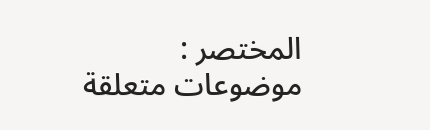المختصر :
موضوعات متعلقة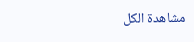مشاهدة الكل